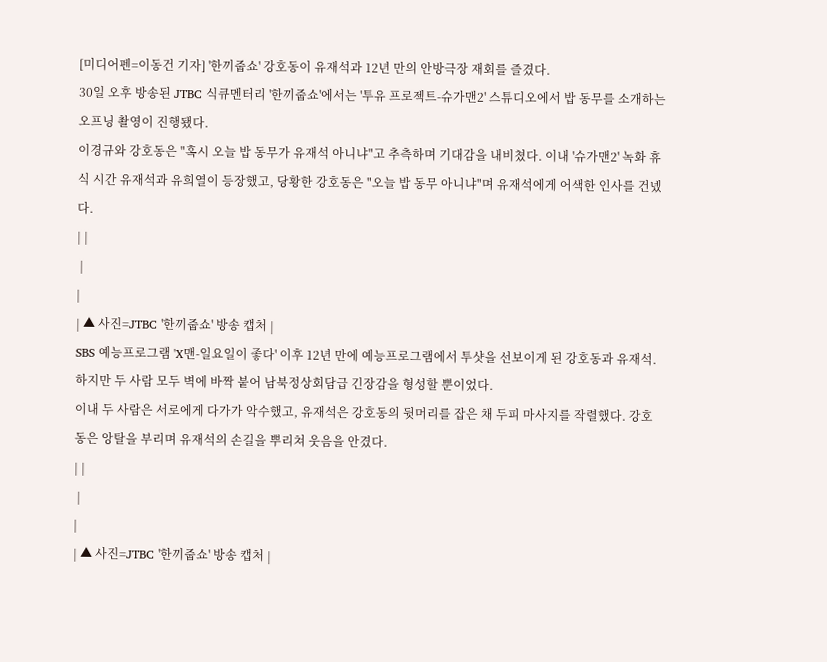[미디어펜=이동건 기자] '한끼줍쇼' 강호동이 유재석과 12년 만의 안방극장 재회를 즐겼다.
30일 오후 방송된 JTBC 식큐멘터리 '한끼줍쇼'에서는 '투유 프로젝트-슈가맨2' 스튜디오에서 밥 동무를 소개하는 오프닝 촬영이 진행됐다.
이경규와 강호동은 "혹시 오늘 밥 동무가 유재석 아니냐"고 추측하며 기대감을 내비쳤다. 이내 '슈가맨2' 녹화 휴식 시간 유재석과 유희열이 등장했고, 당황한 강호동은 "오늘 밥 동무 아니냐"며 유재석에게 어색한 인사를 건넸다.
| |
 |
|
| ▲ 사진=JTBC '한끼줍쇼' 방송 캡처 |
SBS 예능프로그램 'X맨-일요일이 좋다' 이후 12년 만에 예능프로그램에서 투샷을 선보이게 된 강호동과 유재석. 하지만 두 사람 모두 벽에 바짝 붙어 남북정상회담급 긴장감을 형성할 뿐이었다.
이내 두 사람은 서로에게 다가가 악수했고, 유재석은 강호동의 뒷머리를 잡은 채 두피 마사지를 작렬했다. 강호동은 앙탈을 부리며 유재석의 손길을 뿌리쳐 웃음을 안겼다.
| |
 |
|
| ▲ 사진=JTBC '한끼줍쇼' 방송 캡처 |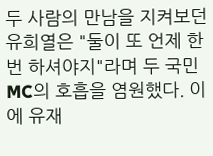두 사람의 만남을 지켜보던 유희열은 "둘이 또 언제 한 번 하셔야지"라며 두 국민 MC의 호흡을 염원했다. 이에 유재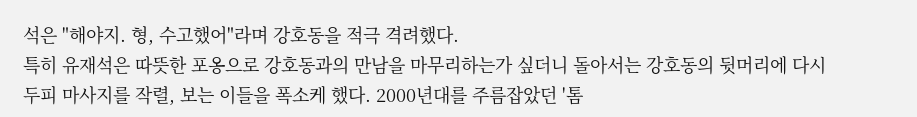석은 "해야지. 형, 수고했어"라며 강호동을 적극 격려했다.
특히 유재석은 따뜻한 포옹으로 강호동과의 만남을 마무리하는가 싶더니 돌아서는 강호동의 뒷머리에 다시 두피 마사지를 작렬, 보는 이들을 폭소케 했다. 2000년대를 주름잡았던 '톰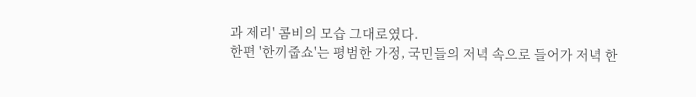과 제리' 콤비의 모습 그대로였다.
한편 '한끼줍쇼'는 평범한 가정, 국민들의 저녁 속으로 들어가 저녁 한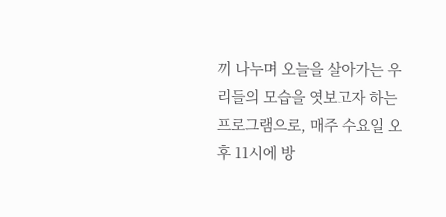끼 나누며 오늘을 살아가는 우리들의 모습을 엿보고자 하는 프로그램으로, 매주 수요일 오후 11시에 방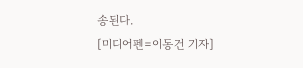송된다.
[미디어펜=이동건 기자]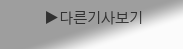▶다른기사보기